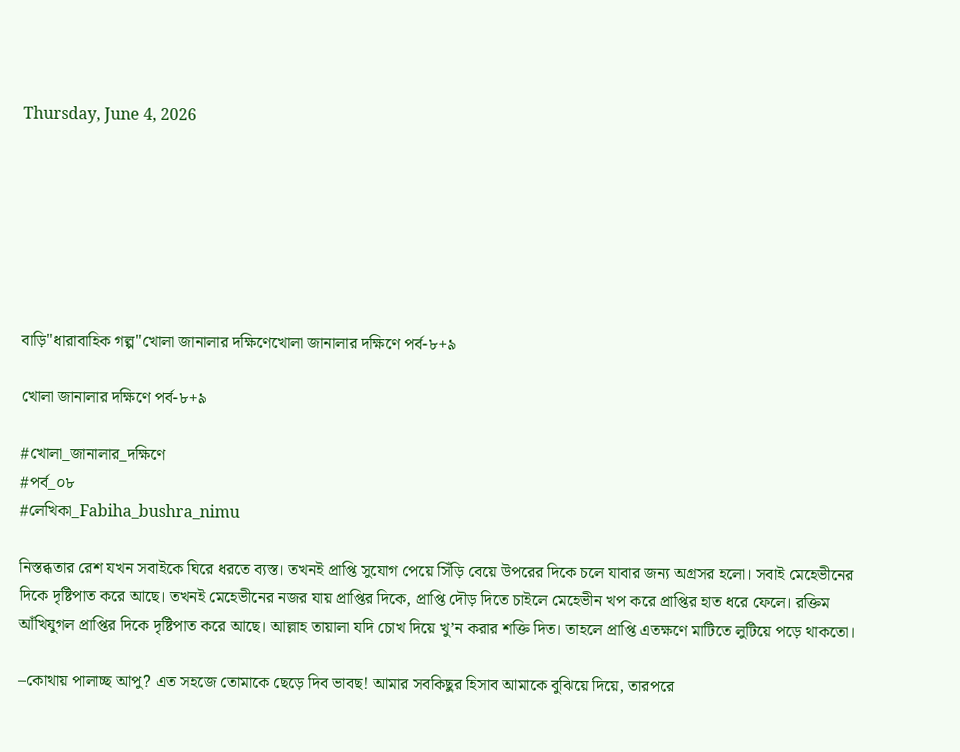Thursday, June 4, 2026







বাড়ি"ধারাবাহিক গল্প"খোলা জানালার দক্ষিণেখোলা জানালার দক্ষিণে পর্ব-৮+৯

খোলা জানালার দক্ষিণে পর্ব-৮+৯

#খোলা_জানালার_দক্ষিণে
#পর্ব_০৮
#লেখিকা_Fabiha_bushra_nimu

নিস্তব্ধতার রেশ যখন সবাইকে ঘিরে ধরতে ব্যস্ত। তখনই প্রাপ্তি সুযোগ পেয়ে সিঁড়ি বেয়ে উপরের দিকে চলে যাবার জন্য অগ্রসর হলো। সবাই মেহেভীনের দিকে দৃষ্টিপাত করে আছে। তখনই মেহেভীনের নজর যায় প্রাপ্তির দিকে, প্রাপ্তি দৌড় দিতে চাইলে মেহেভীন খপ করে প্রাপ্তির হাত ধরে ফেলে। রক্তিম আঁখিযুগল প্রাপ্তির দিকে দৃষ্টিপাত করে আছে। আল্লাহ তায়ালা যদি চোখ দিয়ে খু’ন করার শক্তি দিত। তাহলে প্রাপ্তি এতক্ষণে মাটিতে লুটিয়ে পড়ে থাকতো।

–কোথায় পালাচ্ছ আপু? এত সহজে তোমাকে ছেড়ে দিব ভাবছ! আমার সবকিছুর হিসাব আমাকে বুঝিয়ে দিয়ে, তারপরে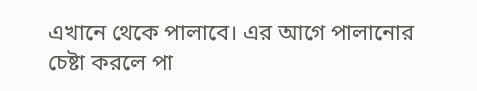এখানে থেকে পালাবে। এর আগে পালানোর চেষ্টা করলে পা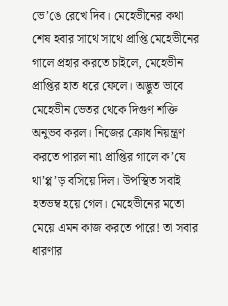ভে’ঙে রেখে দিব। মেহেভীনের কথা শেষ হবার সাথে সাথে প্রাপ্তি মেহেভীনের গালে প্রহার করতে চাইলে, মেহেভীন প্রাপ্তির হাত ধরে ফেলে। অদ্ভুত ভাবে মেহেভীন ভেতর থেকে দিগুণ শক্তি অনুভব করল। নিজের ক্রোধ নিয়ন্ত্রণ করতে পারল না৷ প্রাপ্তির গালে ক’ষে থা’প্প’ড় বসিয়ে দিল। উপস্থিত সবাই হতভম্ব হয়ে গেল। মেহেভীনের মতো মেয়ে এমন কাজ করতে পারে! তা সবার ধারণার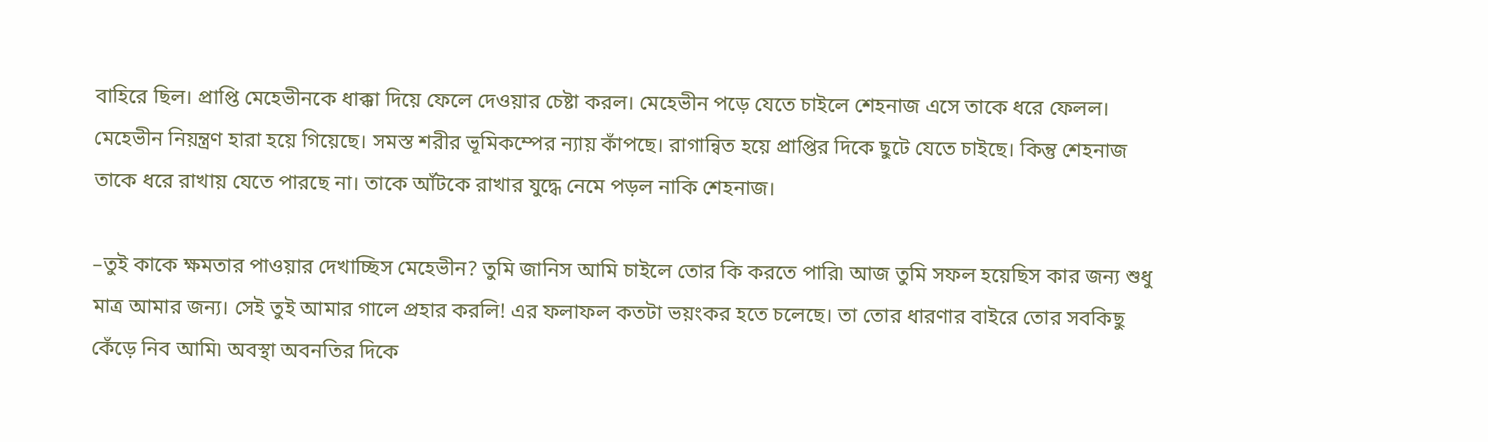বাহিরে ছিল। প্রাপ্তি মেহেভীনকে ধাক্কা দিয়ে ফেলে দেওয়ার চেষ্টা করল। মেহেভীন পড়ে যেতে চাইলে শেহনাজ এসে তাকে ধরে ফেলল। মেহেভীন নিয়ন্ত্রণ হারা হয়ে গিয়েছে। সমস্ত শরীর ভূমিকম্পের ন্যায় কাঁপছে। রাগান্বিত হয়ে প্রাপ্তির দিকে ছুটে যেতে চাইছে। কিন্তু শেহনাজ তাকে ধরে রাখায় যেতে পারছে না। তাকে আঁটকে রাখার যুদ্ধে নেমে পড়ল নাকি শেহনাজ।

–তুই কাকে ক্ষমতার পাওয়ার দেখাচ্ছিস মেহেভীন? তুমি জানিস আমি চাইলে তোর কি করতে পারি৷ আজ তুমি সফল হয়েছিস কার জন্য শুধু মাত্র আমার জন্য। সেই তুই আমার গালে প্রহার করলি! এর ফলাফল কতটা ভয়ংকর হতে চলেছে। তা তোর ধারণার বাইরে তোর সবকিছু কেঁড়ে নিব আমি৷ অবস্থা অবনতির দিকে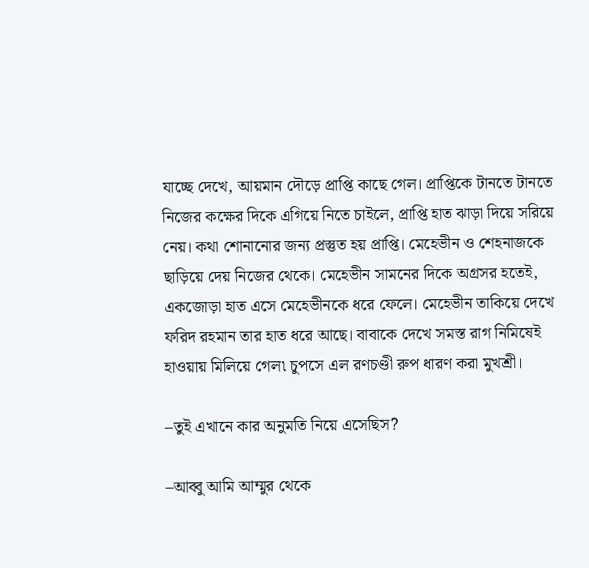যাচ্ছে দেখে, আয়মান দৌড়ে প্রাপ্তি কাছে গেল। প্রাপ্তিকে টানতে টানতে নিজের কক্ষের দিকে এগিয়ে নিতে চাইলে, প্রাপ্তি হাত ঝাড়া দিয়ে সরিয়ে নেয়। কথা শোনানোর জন্য প্রস্তুত হয় প্রাপ্তি। মেহেভীন ও শেহনাজকে ছাড়িয়ে দেয় নিজের থেকে। মেহেভীন সামনের দিকে অগ্রসর হতেই, একজোড়া হাত এসে মেহেভীনকে ধরে ফেলে। মেহেভীন তাকিয়ে দেখে ফরিদ রহমান তার হাত ধরে আছে। বাবাকে দেখে সমস্ত রাগ নিমিষেই হাওয়ায় মিলিয়ে গেল৷ চুপসে এল রণচণ্ডী রুপ ধারণ করা মুখশ্রী।

–তুই এখানে কার অনুমতি নিয়ে এসেছিস?

–আব্বু আমি আম্মুর থেকে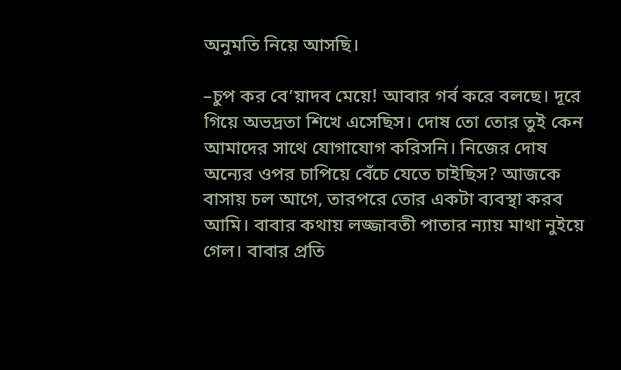অনুমতি নিয়ে আসছি।

–চুপ কর বে’য়াদব মেয়ে! আবার গর্ব করে বলছে। দূরে গিয়ে অভদ্রতা শিখে এসেছিস। দোষ তো তোর তুই কেন আমাদের সাথে যোগাযোগ করিসনি। নিজের দোষ অন্যের ওপর চাপিয়ে বেঁচে যেতে চাইছিস? আজকে বাসায় চল আগে, তারপরে তোর একটা ব্যবস্থা করব আমি। বাবার কথায় লজ্জাবতী পাতার ন্যায় মাথা নুইয়ে গেল। বাবার প্রতি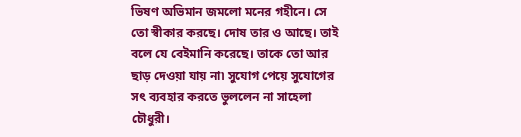ভিষণ অভিমান জমলো মনের গহীনে। সে তো স্বীকার করছে। দোষ তার ও আছে। তাই বলে যে বেইমানি করেছে। তাকে তো আর ছাড় দেওয়া যায় না৷ সুযোগ পেয়ে সুযোগের সৎ ব্যবহার করতে ভুললেন না সাহেলা চৌধুরী।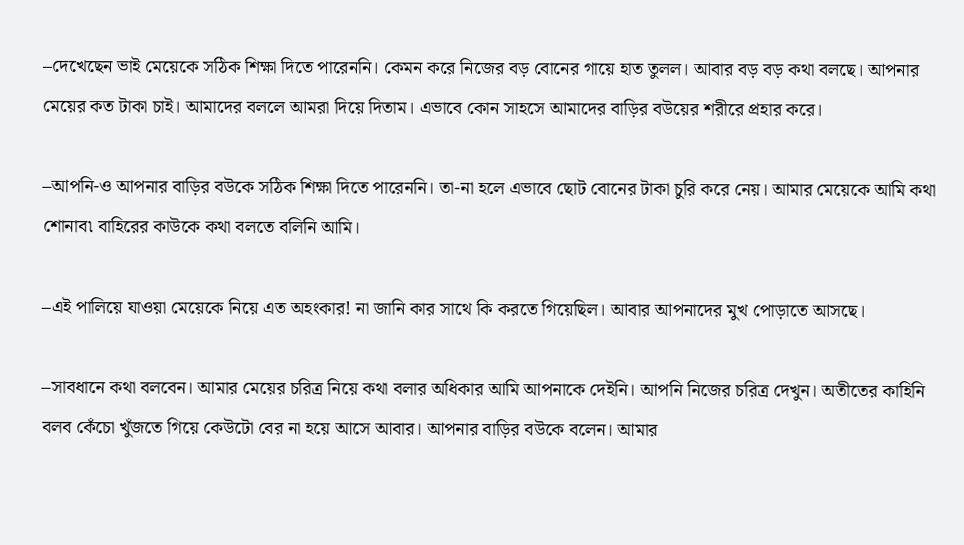–দেখেছেন ভাই মেয়েকে সঠিক শিক্ষা দিতে পারেননি। কেমন করে নিজের বড় বোনের গায়ে হাত তুলল। আবার বড় বড় কথা বলছে। আপনার মেয়ের কত টাকা চাই। আমাদের বললে আমরা দিয়ে দিতাম। এভাবে কোন সাহসে আমাদের বাড়ির বউয়ের শরীরে প্রহার করে।

–আপনি-ও আপনার বাড়ির বউকে সঠিক শিক্ষা দিতে পারেননি। তা-না হলে এভাবে ছোট বোনের টাকা চুরি করে নেয়। আমার মেয়েকে আমি কথা শোনাব৷ বাহিরের কাউকে কথা বলতে বলিনি আমি।

–এই পালিয়ে যাওয়া মেয়েকে নিয়ে এত অহংকার! না জানি কার সাথে কি করতে গিয়েছিল। আবার আপনাদের মুখ পোড়াতে আসছে।

–সাবধানে কথা বলবেন। আমার মেয়ের চরিত্র নিয়ে কথা বলার অধিকার আমি আপনাকে দেইনি। আপনি নিজের চরিত্র দেখুন। অতীতের কাহিনি বলব কেঁচো খুঁজতে গিয়ে কেউটো বের না হয়ে আসে আবার। আপনার বাড়ির বউকে বলেন। আমার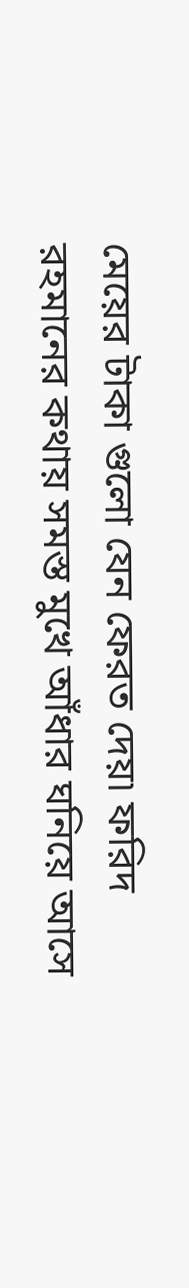মেয়ের টাকা গুলো যেন ফেরত দেয়৷ ফরিদ রহমানের কথায় সমস্ত মুখে আঁধার ঘনিয়ে আসে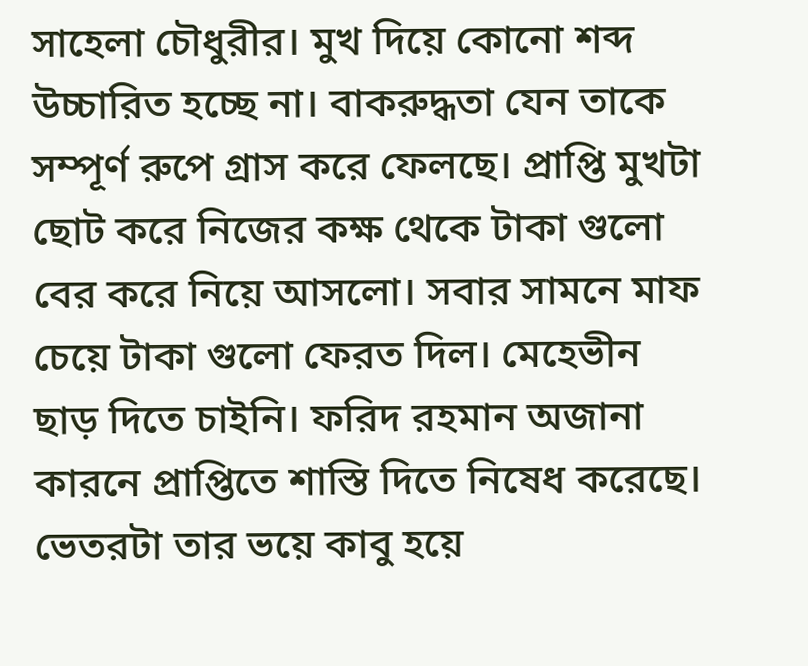সাহেলা চৌধুরীর। মুখ দিয়ে কোনো শব্দ উচ্চারিত হচ্ছে না। বাকরুদ্ধতা যেন তাকে সম্পূর্ণ রুপে গ্রাস করে ফেলছে। প্রাপ্তি মুখটা ছোট করে নিজের কক্ষ থেকে টাকা গুলো বের করে নিয়ে আসলো। সবার সামনে মাফ চেয়ে টাকা গুলো ফেরত দিল। মেহেভীন ছাড় দিতে চাইনি। ফরিদ রহমান অজানা কারনে প্রাপ্তিতে শাস্তি দিতে নিষেধ করেছে। ভেতরটা তার ভয়ে কাবু হয়ে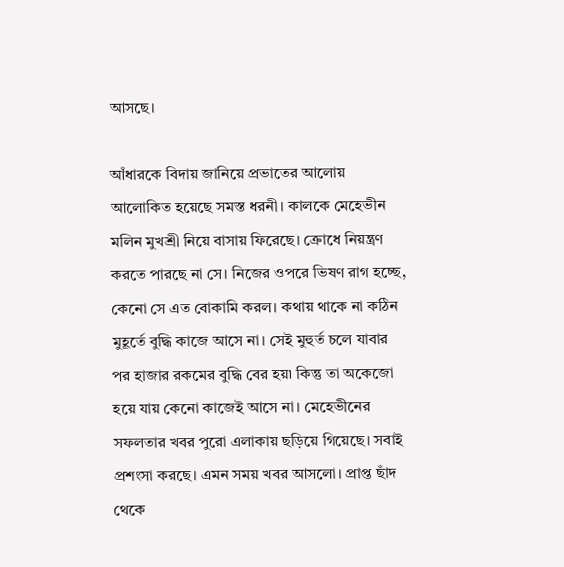আসছে।

আঁধারকে বিদায় জানিয়ে প্রভাতের আলোয় আলোকিত হয়েছে সমস্ত ধরনী। কালকে মেহেভীন মলিন মুখশ্রী নিয়ে বাসায় ফিরেছে। ক্রোধে নিয়ন্ত্রণ করতে পারছে না সে। নিজের ওপরে ভিষণ রাগ হচ্ছে, কেনো সে এত বোকামি করল। কথায় থাকে না কঠিন মুহূর্তে বুদ্ধি কাজে আসে না। সেই মুহুর্ত চলে যাবার পর হাজার রকমের বুদ্ধি বের হয়৷ কিন্তু তা অকেজো হয়ে যায় কেনো কাজেই আসে না। মেহেভীনের সফলতার খবর পুরো এলাকায় ছড়িয়ে গিয়েছে। সবাই প্রশংসা করছে। এমন সময় খবর আসলো। প্রাপ্ত ছাঁদ থেকে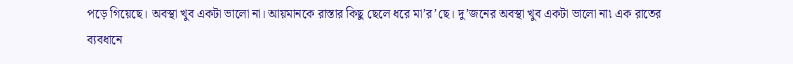পড়ে গিয়েছে। অবস্থা খুব একটা ভালো না। আয়মানকে রাস্তার কিছু ছেলে ধরে মা’র’ছে। দু’জনের অবস্থা খুব একটা ভালো না৷ এক রাতের ব্যবধানে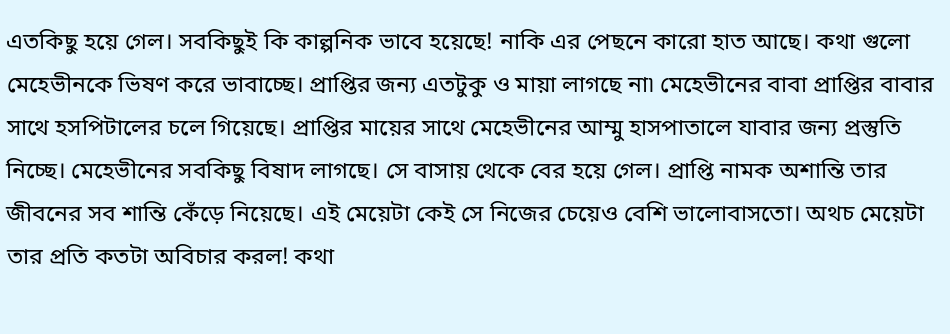এতকিছু হয়ে গেল। সবকিছুই কি কাল্পনিক ভাবে হয়েছে! নাকি এর পেছনে কারো হাত আছে। কথা গুলো মেহেভীনকে ভিষণ করে ভাবাচ্ছে। প্রাপ্তির জন্য এতটুকু ও মায়া লাগছে না৷ মেহেভীনের বাবা প্রাপ্তির বাবার সাথে হসপিটালের চলে গিয়েছে। প্রাপ্তির মায়ের সাথে মেহেভীনের আম্মু হাসপাতালে যাবার জন্য প্রস্তুতি নিচ্ছে। মেহেভীনের সবকিছু বিষাদ লাগছে। সে বাসায় থেকে বের হয়ে গেল। প্রাপ্তি নামক অশান্তি তার জীবনের সব শান্তি কেঁড়ে নিয়েছে। এই মেয়েটা কেই সে নিজের চেয়েও বেশি ভালোবাসতো। অথচ মেয়েটা তার প্রতি কতটা অবিচার করল! কথা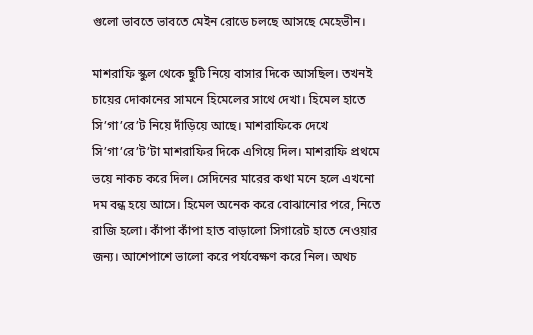গুলো ভাবতে ভাবতে মেইন রোডে চলছে আসছে মেহেভীন।

মাশরাফি স্কুল থেকে ছুটি নিয়ে বাসার দিকে আসছিল। তখনই চায়ের দোকানের সামনে হিমেলের সাথে দেখা। হিমেল হাতে সি’গা’রে’ট নিয়ে দাঁড়িয়ে আছে। মাশরাফিকে দেখে সি’গা’রে’ট’টা মাশরাফির দিকে এগিয়ে দিল। মাশরাফি প্রথমে ভয়ে নাকচ করে দিল। সেদিনের মারের কথা মনে হলে এখনো দম বন্ধ হয়ে আসে। হিমেল অনেক করে বোঝানোর পরে, নিতে রাজি হলো। কাঁপা কাঁপা হাত বাড়ালো সিগারেট হাতে নেওয়ার জন্য। আশেপাশে ভালো করে পর্যবেক্ষণ করে নিল। অথচ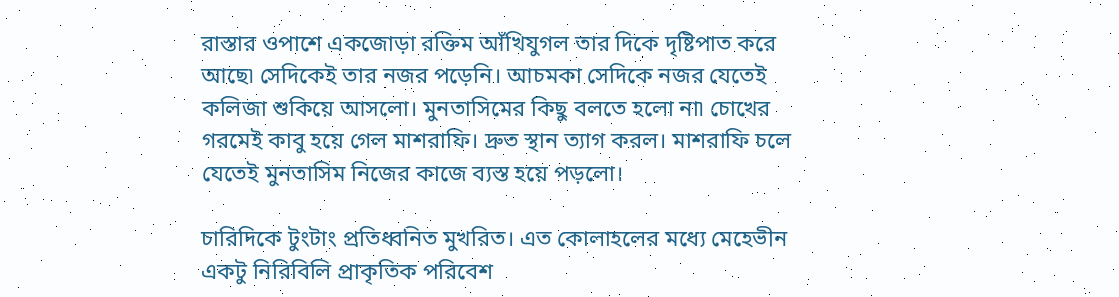রাস্তার ওপাশে একজোড়া রক্তিম আঁখিযুগল তার দিকে দৃষ্টিপাত করে আছে৷ সেদিকেই তার নজর পড়েনি। আচমকা সেদিকে নজর যেতেই কলিজা শুকিয়ে আসলো। মুনতাসিমের কিছু বলতে হলো না৷ চোখের গরমেই কাবু হয়ে গেল মাশরাফি। দ্রুত স্থান ত্যাগ করল। মাশরাফি চলে যেতেই মুনতাসিম নিজের কাজে ব্যস্ত হয়ে পড়লো।

চারিদিকে টুংটাং প্রতিধ্বনিত মুখরিত। এত কোলাহলের মধ্যে মেহেভীন একটু নিরিবিলি প্রাকৃতিক পরিবেশ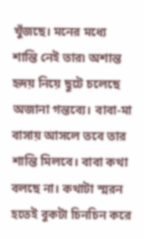খুঁজছে। মনের মধ্যে শান্তি নেই তার৷ অশান্ত হৃদয় নিয়ে ছুটে চলেছে অজানা গন্তব্যে। বাবা-মা বাসায় আসলে তবে তার শান্তি মিলবে। বাবা কথা বলছে না। কথাটা স্মরন হতেই বুকটা চিনচিন করে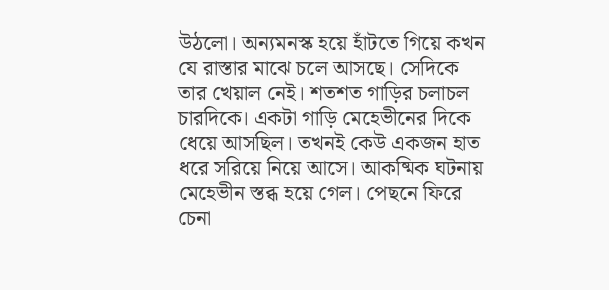উঠলো। অন্যমনস্ক হয়ে হাঁটতে গিয়ে কখন যে রাস্তার মাঝে চলে আসছে। সেদিকে তার খেয়াল নেই। শতশত গাড়ির চলাচল চারদিকে। একটা গাড়ি মেহেভীনের দিকে ধেয়ে আসছিল। তখনই কেউ একজন হাত ধরে সরিয়ে নিয়ে আসে। আকষ্মিক ঘটনায় মেহেভীন স্তব্ধ হয়ে গেল। পেছনে ফিরে চেনা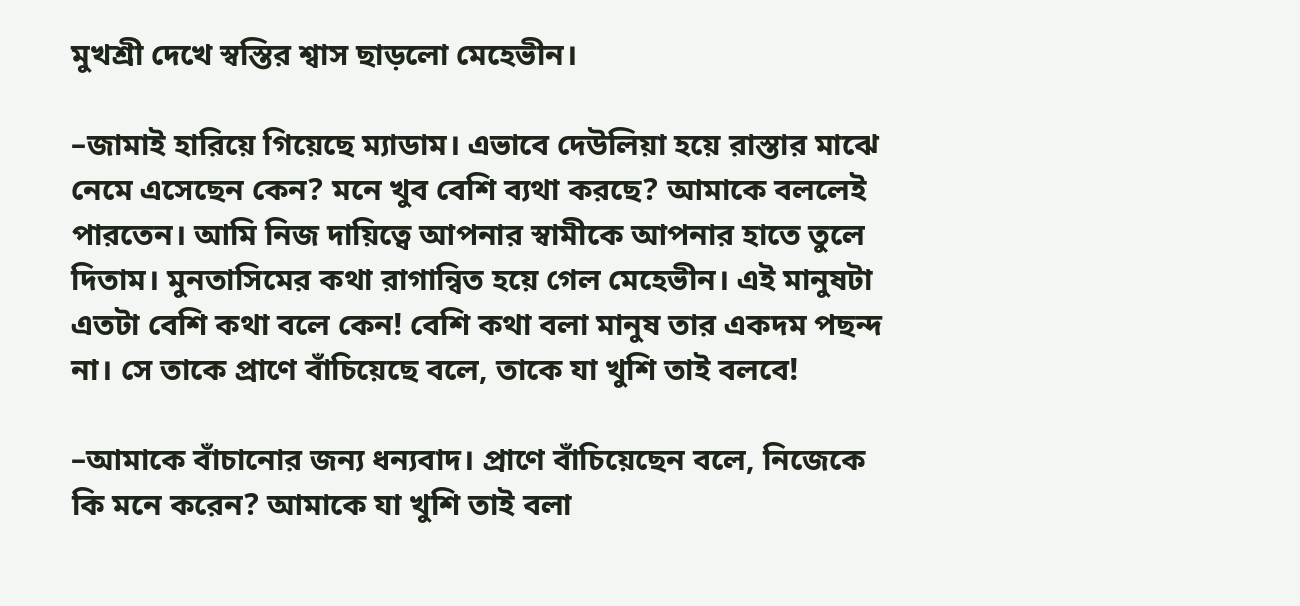মুখশ্রী দেখে স্বস্তির শ্বাস ছাড়লো মেহেভীন।

–জামাই হারিয়ে গিয়েছে ম্যাডাম। এভাবে দেউলিয়া হয়ে রাস্তার মাঝে নেমে এসেছেন কেন? মনে খুব বেশি ব্যথা করছে? আমাকে বললেই পারতেন। আমি নিজ দায়িত্বে আপনার স্বামীকে আপনার হাতে তুলে দিতাম। মুনতাসিমের কথা রাগান্বিত হয়ে গেল মেহেভীন। এই মানুষটা এতটা বেশি কথা বলে কেন! বেশি কথা বলা মানুষ তার একদম পছন্দ না। সে তাকে প্রাণে বাঁচিয়েছে বলে, তাকে যা খুশি তাই বলবে!

–আমাকে বাঁচানোর জন্য ধন্যবাদ। প্রাণে বাঁচিয়েছেন বলে, নিজেকে কি মনে করেন? আমাকে যা খুশি তাই বলা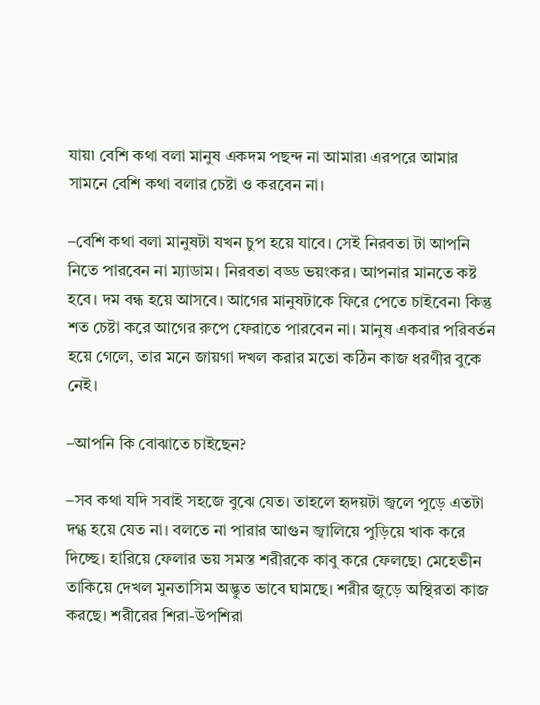যায়৷ বেশি কথা বলা মানুষ একদম পছন্দ না আমার৷ এরপরে আমার সামনে বেশি কথা বলার চেষ্টা ও করবেন না।

–বেশি কথা বলা মানুষটা যখন চুপ হয়ে যাবে। সেই নিরবতা টা আপনি নিতে পারবেন না ম্যাডাম। নিরবতা বড্ড ভয়ংকর। আপনার মানতে কষ্ট হবে। দম বন্ধ হয়ে আসবে। আগের মানুষটাকে ফিরে পেতে চাইবেন৷ কিন্তু শত চেষ্টা করে আগের রুপে ফেরাতে পারবেন না। মানুষ একবার পরিবর্তন হয়ে গেলে, তার মনে জায়গা দখল করার মতো কঠিন কাজ ধরণীর বুকে নেই।

–আপনি কি বোঝাতে চাইছেন?

–সব কথা যদি সবাই সহজে বুঝে যেত। তাহলে হৃদয়টা জ্বলে পুড়ে এতটা দগ্ধ হয়ে যেত না। বলতে না পারার আগুন জ্বালিয়ে পুড়িয়ে খাক করে দিচ্ছে। হারিয়ে ফেলার ভয় সমস্ত শরীরকে কাবু করে ফেলছে৷ মেহেভীন তাকিয়ে দেখল মুনতাসিম অদ্ভুত ভাবে ঘামছে। শরীর জুড়ে অস্থিরতা কাজ করছে। শরীরের শিরা-উপশিরা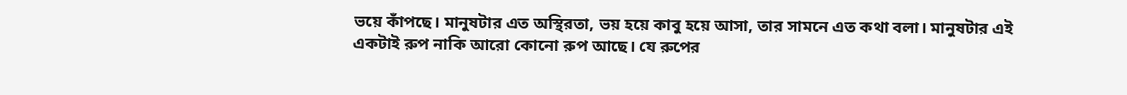ভয়ে কাঁপছে। মানুষটার এত অস্থিরতা, ভয় হয়ে কাবু হয়ে আসা, তার সামনে এত কথা বলা। মানুষটার এই একটাই রুপ নাকি আরো কোনো রুপ আছে। যে রুপের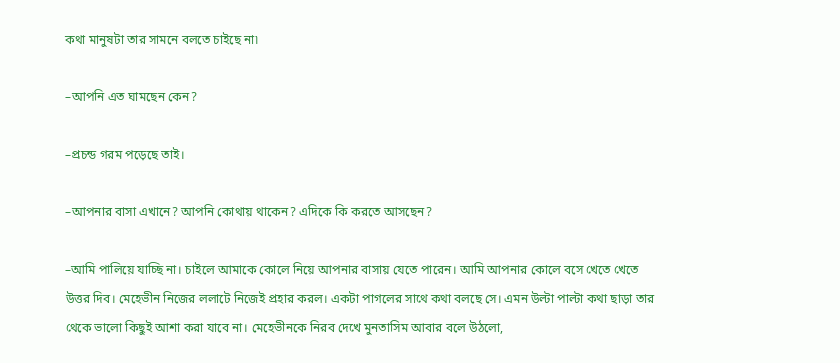কথা মানুষটা তার সামনে বলতে চাইছে না৷

–আপনি এত ঘামছেন কেন?

–প্রচন্ড গরম পড়েছে তাই।

–আপনার বাসা এখানে? আপনি কোথায় থাকেন? এদিকে কি করতে আসছেন?

–আমি পালিয়ে যাচ্ছি না। চাইলে আমাকে কোলে নিয়ে আপনার বাসায় যেতে পারেন। আমি আপনার কোলে বসে খেতে খেতে উত্তর দিব। মেহেভীন নিজের ললাটে নিজেই প্রহার করল। একটা পাগলের সাথে কথা বলছে সে। এমন উল্টা পাল্টা কথা ছাড়া তার থেকে ভালো কিছুই আশা করা যাবে না। মেহেভীনকে নিরব দেখে মুনতাসিম আবার বলে উঠলো,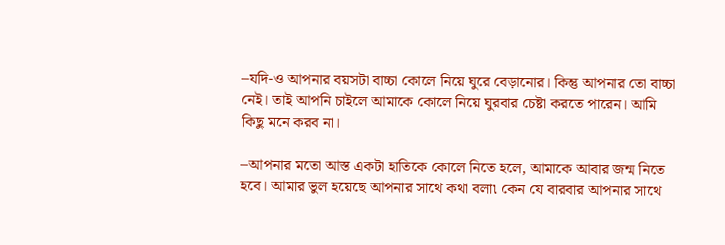–যদি-ও আপনার বয়সটা বাচ্চা কোলে নিয়ে ঘুরে বেড়ানোর। কিন্তু আপনার তো বাচ্চা নেই। তাই আপনি চাইলে আমাকে কোলে নিয়ে ঘুরবার চেষ্টা করতে পারেন। আমি কিছু মনে করব না।

–আপনার মতো আস্ত একটা হাতিকে কোলে নিতে হলে, আমাকে আবার জন্ম নিতে হবে। আমার ভুল হয়েছে আপনার সাথে কথা বলা৷ কেন যে বারবার আপনার সাথে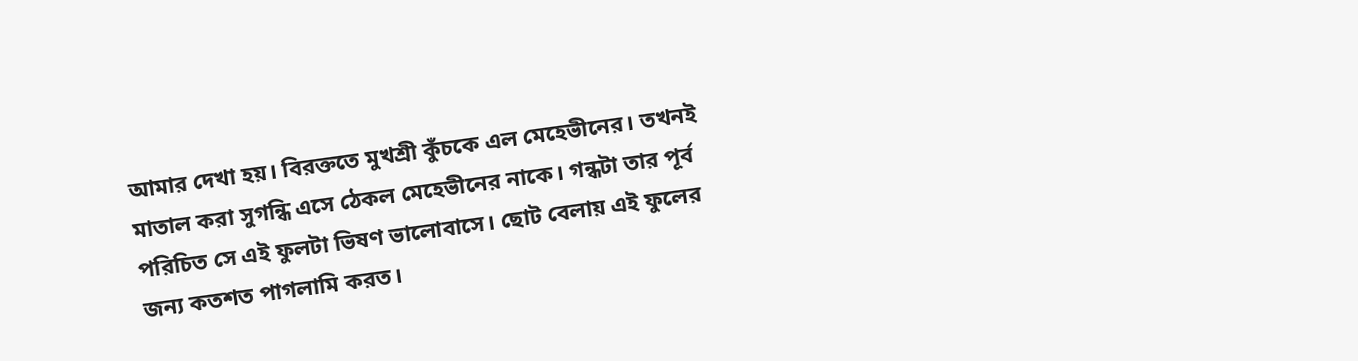আমার দেখা হয়। বিরক্ততে মুখশ্রী কুঁচকে এল মেহেভীনের। তখনই মাতাল করা সুগন্ধি এসে ঠেকল মেহেভীনের নাকে। গন্ধটা তার পূর্ব পরিচিত সে এই ফুলটা ভিষণ ভালোবাসে। ছোট বেলায় এই ফুলের জন্য কতশত পাগলামি করত।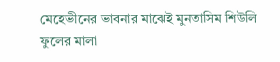মেহেভীনের ভাবনার মাঝেই মুনতাসিম শিউলি ফুলের মালা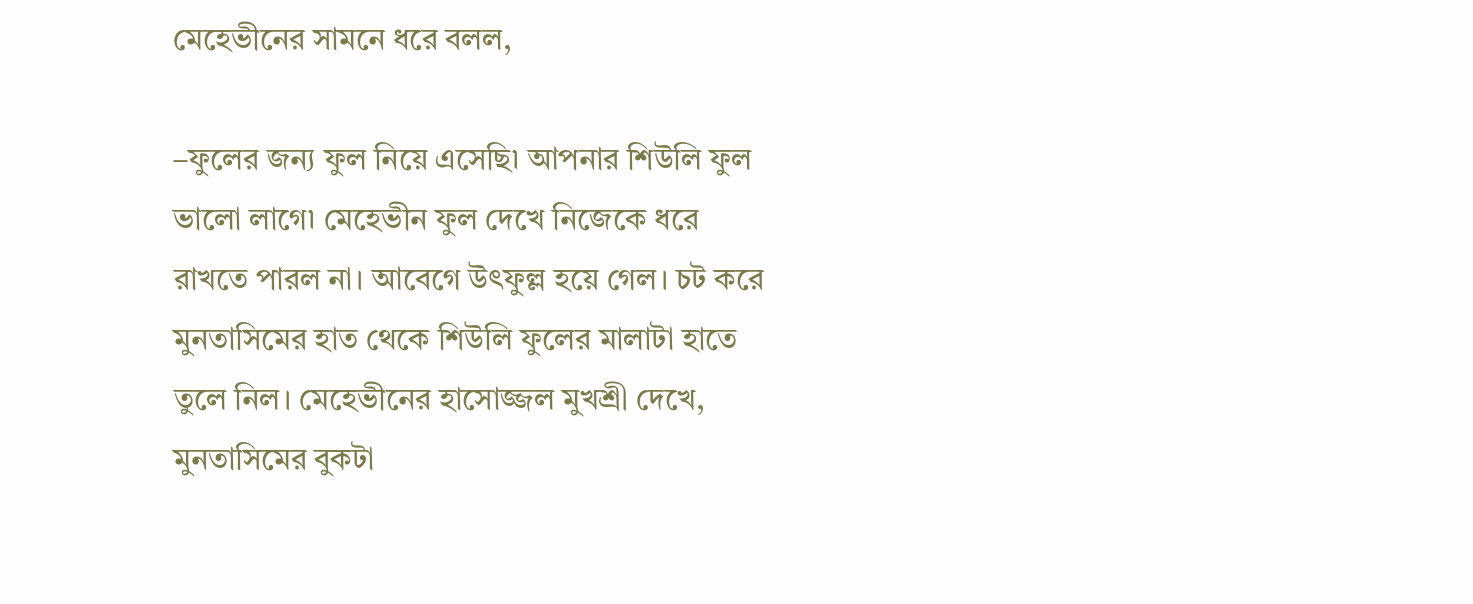মেহেভীনের সামনে ধরে বলল,

–ফুলের জন্য ফুল নিয়ে এসেছি৷ আপনার শিউলি ফুল ভালো লাগে৷ মেহেভীন ফুল দেখে নিজেকে ধরে রাখতে পারল না। আবেগে উৎফুল্ল হয়ে গেল। চট করে মুনতাসিমের হাত থেকে শিউলি ফুলের মালাটা হাতে তুলে নিল। মেহেভীনের হাসোজ্জল মুখশ্রী দেখে, মুনতাসিমের বুকটা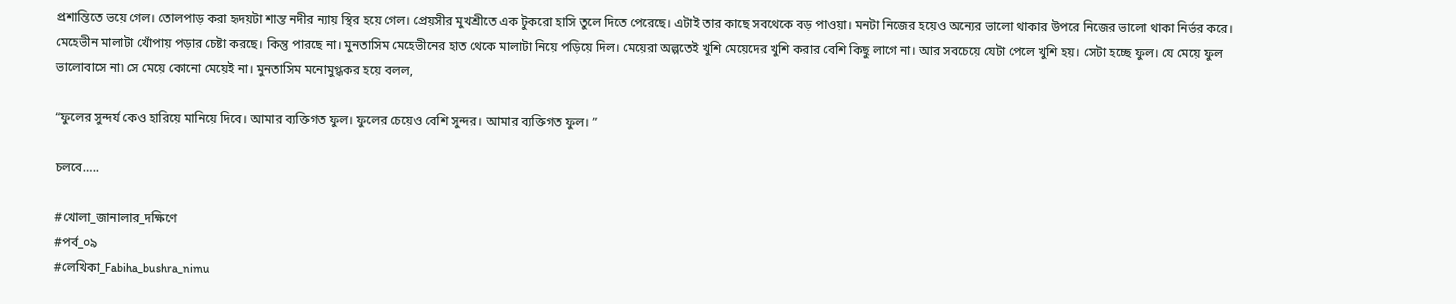প্রশান্তিতে ভয়ে গেল। তোলপাড় করা হৃদয়টা শান্ত নদীর ন্যায় স্থির হয়ে গেল। প্রেয়সীর মুখশ্রীতে এক টুকরো হাসি তুলে দিতে পেরেছে। এটাই তার কাছে সবথেকে বড় পাওয়া। মনটা নিজের হয়েও অন্যের ভালো থাকার উপরে নিজের ভালো থাকা নির্ভর করে। মেহেভীন মালাটা খোঁপায় পড়ার চেষ্টা করছে। কিন্তু পারছে না। মুনতাসিম মেহেভীনের হাত থেকে মালাটা নিয়ে পড়িয়ে দিল। মেয়েরা অল্পতেই খুশি মেয়েদের খুশি করার বেশি কিছু লাগে না। আর সবচেয়ে যেটা পেলে খুশি হয়। সেটা হচ্ছে ফুল। যে মেয়ে ফুল ভালোবাসে না৷ সে মেয়ে কোনো মেয়েই না। মুনতাসিম মনোমুগ্ধকর হয়ে বলল,

“ফুলের সুন্দর্য কেও হারিয়ে মানিয়ে দিবে। আমার ব্যক্তিগত ফুল। ফুলের চেয়েও বেশি সুন্দর। আমার ব্যক্তিগত ফুল। ”

চলবে…..

#খোলা_জানালার_দক্ষিণে
#পর্ব_০৯
#লেখিকা_Fabiha_bushra_nimu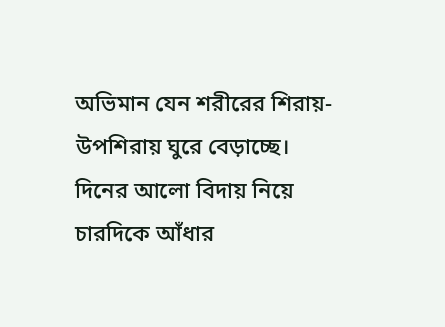অভিমান যেন শরীরের শিরায়-উপশিরায় ঘুরে বেড়াচ্ছে। দিনের আলো বিদায় নিয়ে চারদিকে আঁধার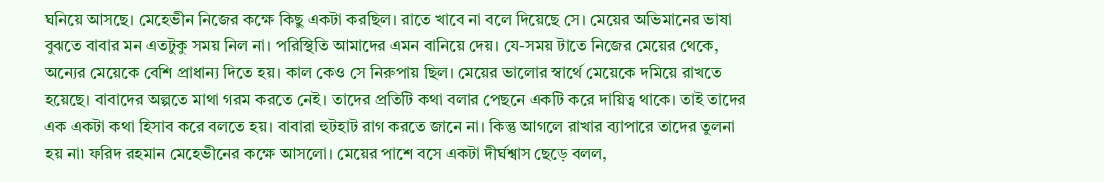ঘনিয়ে আসছে। মেহেভীন নিজের কক্ষে কিছু একটা করছিল। রাতে খাবে না বলে দিয়েছে সে। মেয়ের অভিমানের ভাষা বুঝতে বাবার মন এতটুকু সময় নিল না। পরিস্থিতি আমাদের এমন বানিয়ে দেয়। যে-সময় টাতে নিজের মেয়ের থেকে, অন্যের মেয়েকে বেশি প্রাধান্য দিতে হয়। কাল কেও সে নিরুপায় ছিল। মেয়ের ভালোর স্বার্থে মেয়েকে দমিয়ে রাখতে হয়েছে। বাবাদের অল্পতে মাথা গরম করতে নেই। তাদের প্রতিটি কথা বলার পেছনে একটি করে দায়িত্ব থাকে। তাই তাদের এক একটা কথা হিসাব করে বলতে হয়। বাবারা হুটহাট রাগ করতে জানে না। কিন্তু আগলে রাখার ব্যাপারে তাদের তুলনা হয় না৷ ফরিদ রহমান মেহেভীনের কক্ষে আসলো। মেয়ের পাশে বসে একটা দীর্ঘশ্বাস ছেড়ে বলল,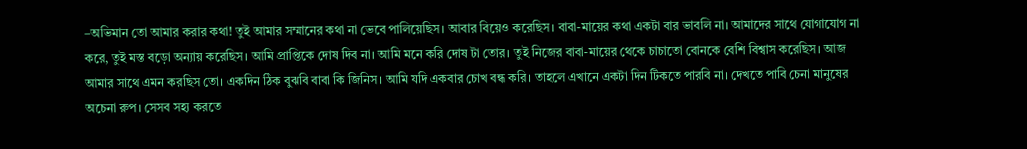–অভিমান তো আমার করার কথা! তুই আমার সম্মানের কথা না ভেবে পালিয়েছিস। আবার বিয়েও করেছিস। বাবা-মায়ের কথা একটা বার ভাবলি না। আমাদের সাথে যোগাযোগ না করে, তুই মস্ত বড়ো অন্যায় করেছিস। আমি প্রাপ্তিকে দোষ দিব না। আমি মনে করি দোষ টা তোর। তুই নিজের বাবা-মায়ের থেকে চাচাতো বোনকে বেশি বিশ্বাস করেছিস। আজ আমার সাথে এমন করছিস তো। একদিন ঠিক বুঝবি বাবা কি জিনিস। আমি যদি একবার চোখ বন্ধ করি। তাহলে এখানে একটা দিন টিকতে পারবি না। দেখতে পাবি চেনা মানুষের অচেনা রুপ। সেসব সহ্য করতে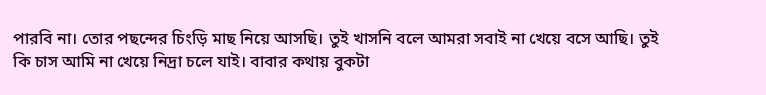পারবি না। তোর পছন্দের চিংড়ি মাছ নিয়ে আসছি। তুই খাসনি বলে আমরা সবাই না খেয়ে বসে আছি। তুই কি চাস আমি না খেয়ে নিদ্রা চলে যাই। বাবার কথায় বুকটা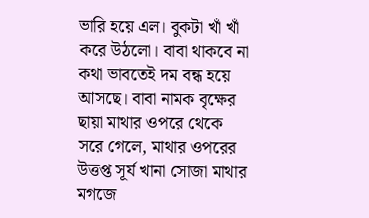ভারি হয়ে এল। বুকটা খাঁ খাঁ করে উঠলো। বাবা থাকবে না কথা ভাবতেই দম বন্ধ হয়ে আসছে। বাবা নামক বৃক্ষের ছায়া মাথার ওপরে থেকে সরে গেলে, মাথার ওপরের উত্তপ্ত সূর্য খানা সোজা মাথার মগজে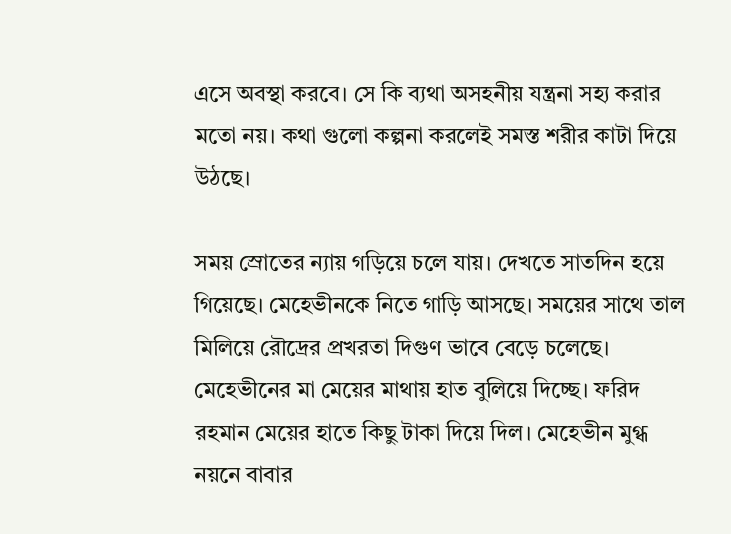এসে অবস্থা করবে। সে কি ব্যথা অসহনীয় যন্ত্রনা সহ্য করার মতো নয়। কথা গুলো কল্পনা করলেই সমস্ত শরীর কাটা দিয়ে উঠছে।

সময় স্রোতের ন্যায় গড়িয়ে চলে যায়। দেখতে সাতদিন হয়ে গিয়েছে। মেহেভীনকে নিতে গাড়ি আসছে। সময়ের সাথে তাল মিলিয়ে রৌদ্রের প্রখরতা দিগুণ ভাবে বেড়ে চলেছে। মেহেভীনের মা মেয়ের মাথায় হাত বুলিয়ে দিচ্ছে। ফরিদ রহমান মেয়ের হাতে কিছু টাকা দিয়ে দিল। মেহেভীন মুগ্ধ নয়নে বাবার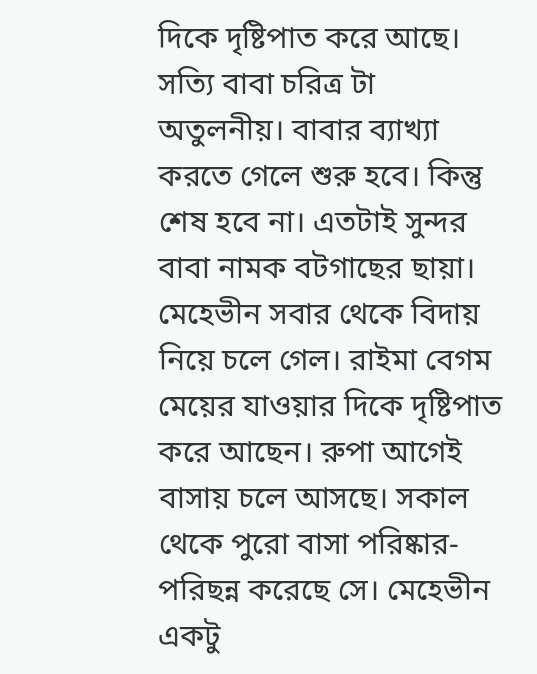দিকে দৃষ্টিপাত করে আছে। সত্যি বাবা চরিত্র টা অতুলনীয়। বাবার ব্যাখ্যা করতে গেলে শুরু হবে। কিন্তু শেষ হবে না। এতটাই সুন্দর বাবা নামক বটগাছের ছায়া। মেহেভীন সবার থেকে বিদায় নিয়ে চলে গেল। রাইমা বেগম মেয়ের যাওয়ার দিকে দৃষ্টিপাত করে আছেন। রুপা আগেই বাসায় চলে আসছে। সকাল থেকে পুরো বাসা পরিষ্কার-পরিছন্ন করেছে সে। মেহেভীন একটু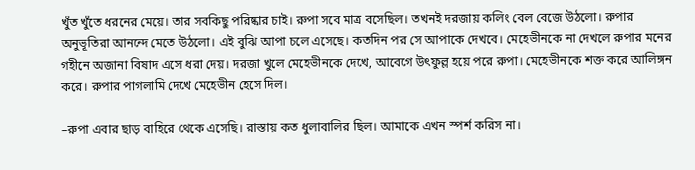খুঁত খুঁতে ধরনের মেয়ে। তার সবকিছু পরিষ্কার চাই। রুপা সবে মাত্র বসেছিল। তখনই দরজায় কলিং বেল বেজে উঠলো। রুপার অনুভূতিরা আনন্দে মেতে উঠলো। এই বুঝি আপা চলে এসেছে। কতদিন পর সে আপাকে দেখবে। মেহেভীনকে না দেখলে রুপার মনের গহীনে অজানা বিষাদ এসে ধরা দেয়। দরজা খুলে মেহেভীনকে দেখে, আবেগে উৎফুল্ল হয়ে পরে রুপা। মেহেভীনকে শক্ত করে আলিঙ্গন করে। রুপার পাগলামি দেখে মেহেভীন হেসে দিল।

–রুপা এবার ছাড় বাহিরে থেকে এসেছি। রাস্তায় কত ধুলাবালির ছিল। আমাকে এখন স্পর্শ করিস না।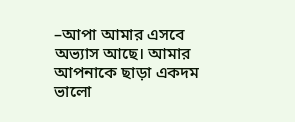–আপা আমার এসবে অভ্যাস আছে। আমার আপনাকে ছাড়া একদম ভালো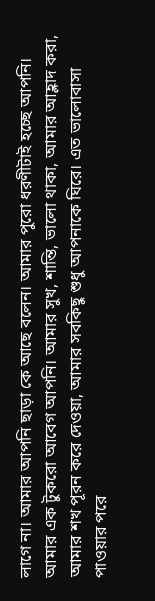লাগে না। আমার আপনি ছাড়া কে আছে বলেন। আমার পুরো ধরণীটাই হচ্ছে আপনি। আমার এক টুকরো আবেগ আপনি। আমার সুখ, শান্তি, ভালো থাকা, আমার আহ্লাদ করা, আমার শখ পূরন করে দেওয়া, আমার সবকিছু শুধু আপনাকে ঘিরে। এত ভালোবাসা পাওয়ার পরে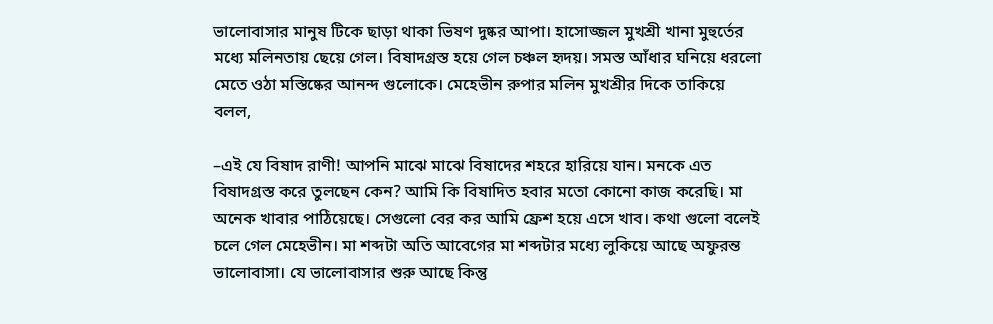ভালোবাসার মানুষ টিকে ছাড়া থাকা ভিষণ দুষ্কর আপা। হাসোজ্জল মুখশ্রী খানা মুহুর্তের মধ্যে মলিনতায় ছেয়ে গেল। বিষাদগ্রস্ত হয়ে গেল চঞ্চল হৃদয়। সমস্ত আঁধার ঘনিয়ে ধরলো মেতে ওঠা মস্তিষ্কের আনন্দ গুলোকে। মেহেভীন রুপার মলিন মুখশ্রীর দিকে তাকিয়ে বলল,

–এই যে বিষাদ রাণী! আপনি মাঝে মাঝে বিষাদের শহরে হারিয়ে যান। মনকে এত বিষাদগ্রস্ত করে তুলছেন কেন? আমি কি বিষাদিত হবার মতো কোনো কাজ করেছি। মা অনেক খাবার পাঠিয়েছে। সেগুলো বের কর আমি ফ্রেশ হয়ে এসে খাব। কথা গুলো বলেই চলে গেল মেহেভীন। মা শব্দটা অতি আবেগের মা শব্দটার মধ্যে লুকিয়ে আছে অফুরন্ত ভালোবাসা। যে ভালোবাসার শুরু আছে কিন্তু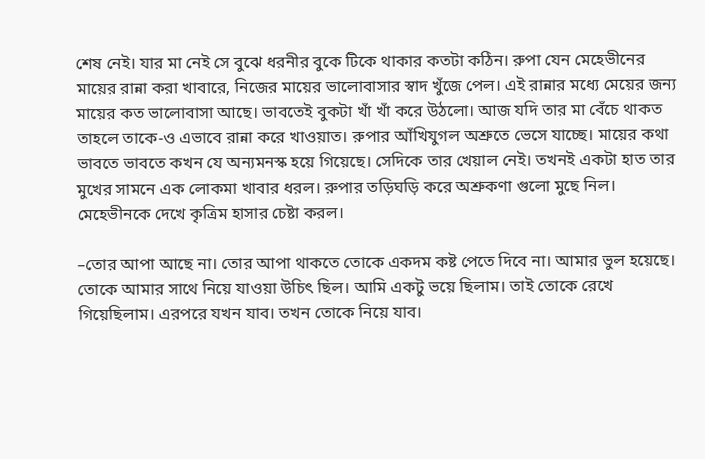শেষ নেই। যার মা নেই সে বুঝে ধরনীর বুকে টিকে থাকার কতটা কঠিন। রুপা যেন মেহেভীনের মায়ের রান্না করা খাবারে, নিজের মায়ের ভালোবাসার স্বাদ খুঁজে পেল। এই রান্নার মধ্যে মেয়ের জন্য মায়ের কত ভালোবাসা আছে। ভাবতেই বুকটা খাঁ খাঁ করে উঠলো। আজ যদি তার মা বেঁচে থাকত তাহলে তাকে-ও এভাবে রান্না করে খাওয়াত। রুপার আঁখিযুগল অশ্রুতে ভেসে যাচ্ছে। মায়ের কথা ভাবতে ভাবতে কখন যে অন্যমনস্ক হয়ে গিয়েছে। সেদিকে তার খেয়াল নেই। তখনই একটা হাত তার মুখের সামনে এক লোকমা খাবার ধরল। রুপার তড়িঘড়ি করে অশ্রুকণা গুলো মুছে নিল। মেহেভীনকে দেখে কৃত্রিম হাসার চেষ্টা করল।

–তোর আপা আছে না। তোর আপা থাকতে তোকে একদম কষ্ট পেতে দিবে না। আমার ভুল হয়েছে। তোকে আমার সাথে নিয়ে যাওয়া উচিৎ ছিল। আমি একটু ভয়ে ছিলাম। তাই তোকে রেখে গিয়েছিলাম। এরপরে যখন যাব। তখন তোকে নিয়ে যাব।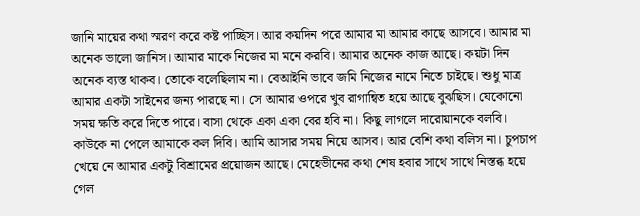জানি মায়ের কথা স্মরণ করে কষ্ট পাচ্ছিস। আর কয়দিন পরে আমার মা আমার কাছে আসবে। আমার মা অনেক ভালো জানিস। আমার মাকে নিজের মা মনে করবি। আমার অনেক কাজ আছে। কয়টা দিন অনেক ব্যস্ত থাকব। তোকে বলেছিলাম না। বেআইনি ভাবে জমি নিজের নামে নিতে চাইছে। শুধু মাত্র আমার একটা সাইনের জন্য পারছে না। সে আমার ওপরে খুব রাগান্বিত হয়ে আছে বুঝছিস। যেকোনো সময় ক্ষতি করে দিতে পারে। বাসা থেকে একা একা বের হবি না। কিছু লাগলে দারোয়ানকে বলবি। কাউকে না পেলে আমাকে কল দিবি। আমি আসার সময় নিয়ে আসব। আর বেশি কথা বলিস না। চুপচাপ খেয়ে নে আমার একটু বিশ্রামের প্রয়োজন আছে। মেহেভীনের কথা শেষ হবার সাথে সাথে নিস্তব্ধ হয়ে গেল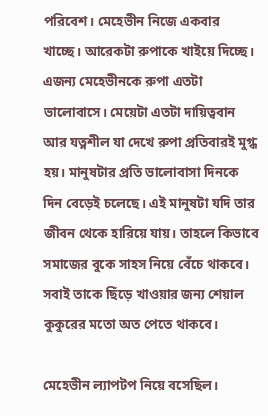পরিবেশ। মেহেভীন নিজে একবার খাচ্ছে। আরেকটা রুপাকে খাইয়ে দিচ্ছে। এজন্য মেহেভীনকে রুপা এতটা ভালোবাসে। মেয়েটা এতটা দায়িত্ববান আর যত্নশীল যা দেখে রুপা প্রতিবারই মুগ্ধ হয়। মানুষটার প্রতি ভালোবাসা দিনকে দিন বেড়েই চলেছে। এই মানুষটা যদি তার জীবন থেকে হারিয়ে যায়। তাহলে কিভাবে সমাজের বুকে সাহস নিয়ে বেঁচে থাকবে। সবাই তাকে ছিঁড়ে খাওয়ার জন্য শেয়াল কুকুরের মতো অত পেতে থাকবে।

মেহেভীন ল্যাপটপ নিয়ে বসেছিল।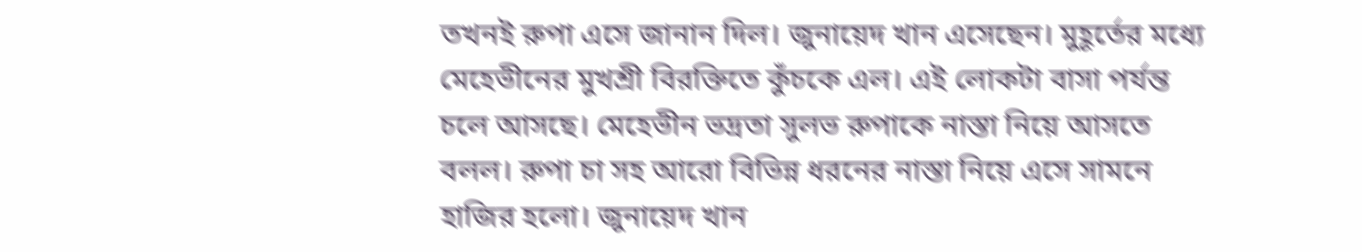তখনই রুপা এসে জানান দিল। জুনায়েদ খান এসেছেন। মুহূর্তের মধ্যে মেহেভীনের মুখশ্রী বিরক্তিতে কুঁচকে এল। এই লোকটা বাসা পর্যন্ত চলে আসছে। মেহেভীন ভদ্রতা সুলভ রুপাকে নাস্তা নিয়ে আসতে বলল। রুপা চা সহ আরো বিভিন্ন ধরনের নাস্তা নিয়ে এসে সামনে হাজির হলো। জুনায়েদ খান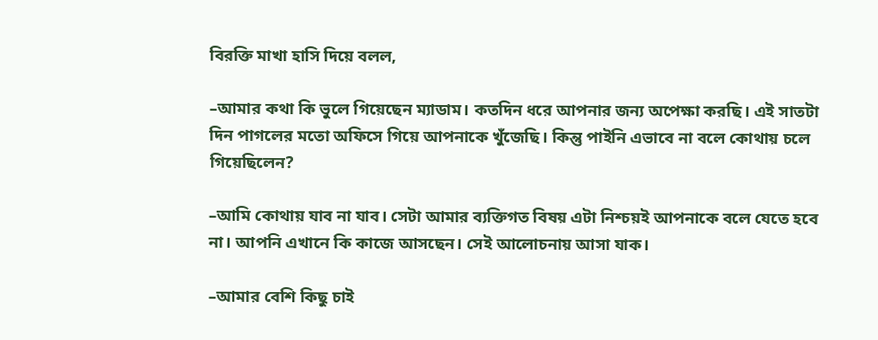বিরক্তি মাখা হাসি দিয়ে বলল,

–আমার কথা কি ভুলে গিয়েছেন ম্যাডাম। কতদিন ধরে আপনার জন্য অপেক্ষা করছি। এই সাতটা দিন পাগলের মতো অফিসে গিয়ে আপনাকে খুঁজেছি। কিন্তু পাইনি এভাবে না বলে কোথায় চলে গিয়েছিলেন?

–আমি কোথায় যাব না যাব। সেটা আমার ব্যক্তিগত বিষয় এটা নিশ্চয়ই আপনাকে বলে যেতে হবে না। আপনি এখানে কি কাজে আসছেন। সেই আলোচনায় আসা যাক।

–আমার বেশি কিছু চাই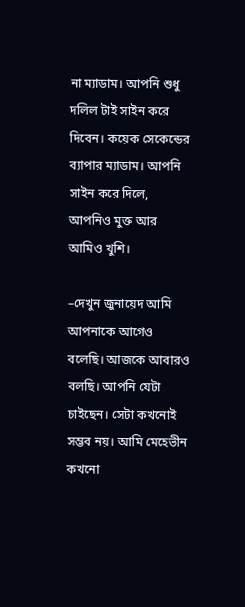না ম্যাডাম। আপনি শুধু দলিল টাই সাইন করে দিবেন। কয়েক সেকেন্ডের ব্যাপার ম্যাডাম। আপনি সাইন করে দিলে, আপনিও মুক্ত আর আমিও খুশি।

–দেখুন জুনায়েদ আমি আপনাকে আগেও বলেছি। আজকে আবারও বলছি। আপনি যেটা চাইছেন। সেটা কখনোই সম্ভব নয়। আমি মেহেভীন কখনো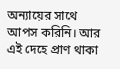অন্যায়ের সাথে আপস করিনি। আর এই দেহে প্রাণ থাকা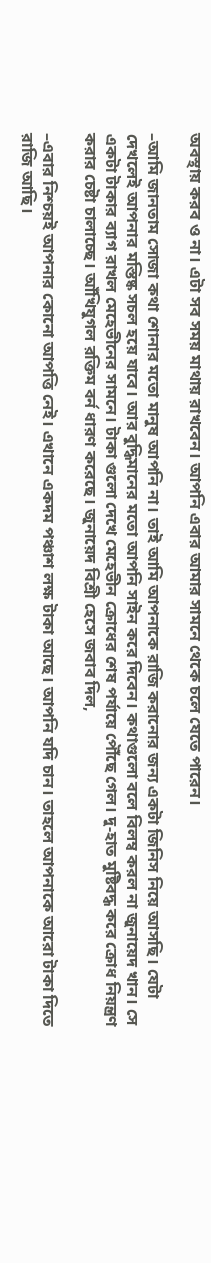অবস্থায় করব ও না। এটা সব সময় মাথায় রাখবেন। আপনি এবার আমার সামনে থেকে চলে যেতে পারেন।

–আমি জানতাম সোজা কথা শোনার মতো মানুষ আপনি না। তাই আমি আপনাকে রাজি করানোর জন্য একটা জিনিস নিয়ে আসছি। যেটা দেখলেই আপনার মস্তিষ্ক সচল হয়ে যাবে। আর বুদ্ধিমানের মতো আপনি সাইন করে দিবেন। কথাগুলো বলে বিলম্ব করল না জুনায়েদ খান। সে একটা টাকার ব্যাগ রাখল মেহেভীনের সামনে। টাকা গুলো দেখে মেহেভীন ক্রোধের শেষ পর্যায়ে পৌঁছে গেল। দু-হাত মুষ্টিবদ্ধ করে ক্রোধ নিয়ন্ত্রণ করার চেষ্টা চালাচ্ছে। আঁখিযুগল রক্তিম বর্ন ধারণ করেছে। জুনায়েদ বিশ্রী হেসে জবাব দিল,

–এবার নিশ্চয়ই আপনার কোনো আপত্তি নেই। এখানে একদম পঞ্চাশ লক্ষ টাকা আছে। আপনি যদি চান। তাহলে আপনাকে আরো টাকা দিতে রাজি আছি।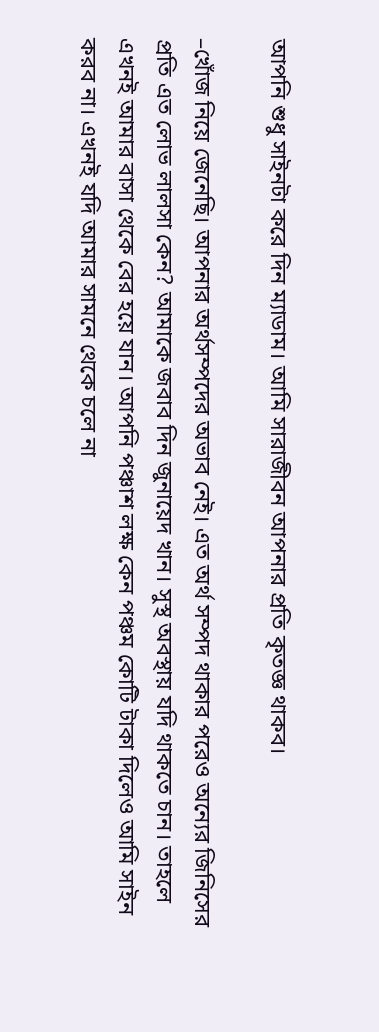আপনি শুধু সাইনটা করে দিন ম্যাডাম। আমি সারাজীবন আপনার প্রতি কৃতজ্ঞ থাকব।

–খোঁজ নিয়ে জেনেছি। আপনার অর্থসম্পদের অভাব নেই। এত অর্থ সম্পদ থাকার পরেও অন্যের জিনিসের প্রতি এত লোভ লালসা কেন? আমাকে জবাব দিন জুনায়েদ খান। সুস্থ অবস্থায় যদি থাকতে চান। তাহলে এখনই আমার বাসা থেকে বের হয়ে যান। আপনি পঞ্চাশ লক্ষ কেন পঞ্চম কোটি টাকা দিলেও আমি সাইন করব না। এখনই যদি আমার সামনে থেকে চলে না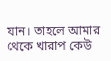যান। তাহলে আমার থেকে খারাপ কেউ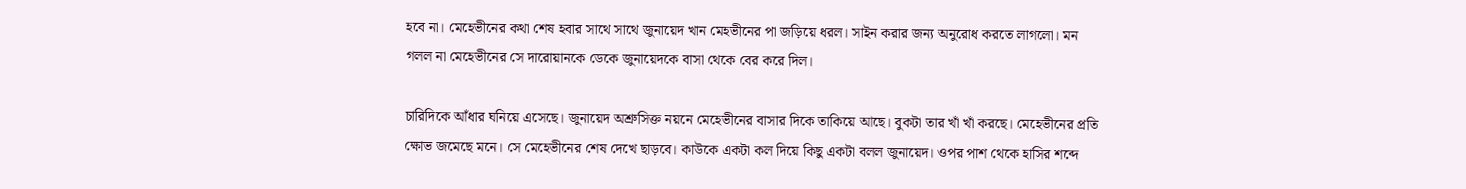হবে না। মেহেভীনের কথা শেষ হবার সাথে সাথে জুনায়েদ খান মেহভীনের পা জড়িয়ে ধরল। সাইন করার জন্য অনুরোধ করতে লাগলো। মন গলল না মেহেভীনের সে দারোয়ানকে ডেকে জুনায়েদকে বাসা থেকে বের করে দিল।

চারিদিকে আঁধার ঘনিয়ে এসেছে। জুনায়েদ অশ্রুসিক্ত নয়নে মেহেভীনের বাসার দিকে তাকিয়ে আছে। বুকটা তার খাঁ খাঁ করছে। মেহেভীনের প্রতি ক্ষোভ জমেছে মনে। সে মেহেভীনের শেষ দেখে ছাড়বে। কাউকে একটা কল দিয়ে কিছু একটা বলল জুনায়েদ। ওপর পাশ থেকে হাসির শব্দে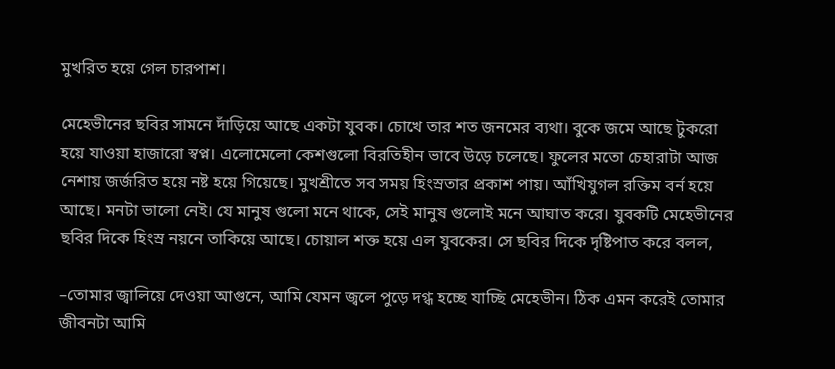মুখরিত হয়ে গেল চারপাশ।

মেহেভীনের ছবির সামনে দাঁড়িয়ে আছে একটা যুবক। চোখে তার শত জনমের ব্যথা। বুকে জমে আছে টুকরো হয়ে যাওয়া হাজারো স্বপ্ন। এলোমেলো কেশগুলো বিরতিহীন ভাবে উড়ে চলেছে। ফুলের মতো চেহারাটা আজ নেশায় জর্জরিত হয়ে নষ্ট হয়ে গিয়েছে। মুখশ্রীতে সব সময় হিংস্রতার প্রকাশ পায়। আঁখিযুগল রক্তিম বর্ন হয়ে আছে। মনটা ভালো নেই। যে মানুষ গুলো মনে থাকে, সেই মানুষ গুলোই মনে আঘাত করে। যুবকটি মেহেভীনের ছবির দিকে হিংস্র নয়নে তাকিয়ে আছে। চোয়াল শক্ত হয়ে এল যুবকের। সে ছবির দিকে দৃষ্টিপাত করে বলল,

–তোমার জ্বালিয়ে দেওয়া আগুনে, আমি যেমন জ্বলে পুড়ে দগ্ধ হচ্ছে যাচ্ছি মেহেভীন। ঠিক এমন করেই তোমার জীবনটা আমি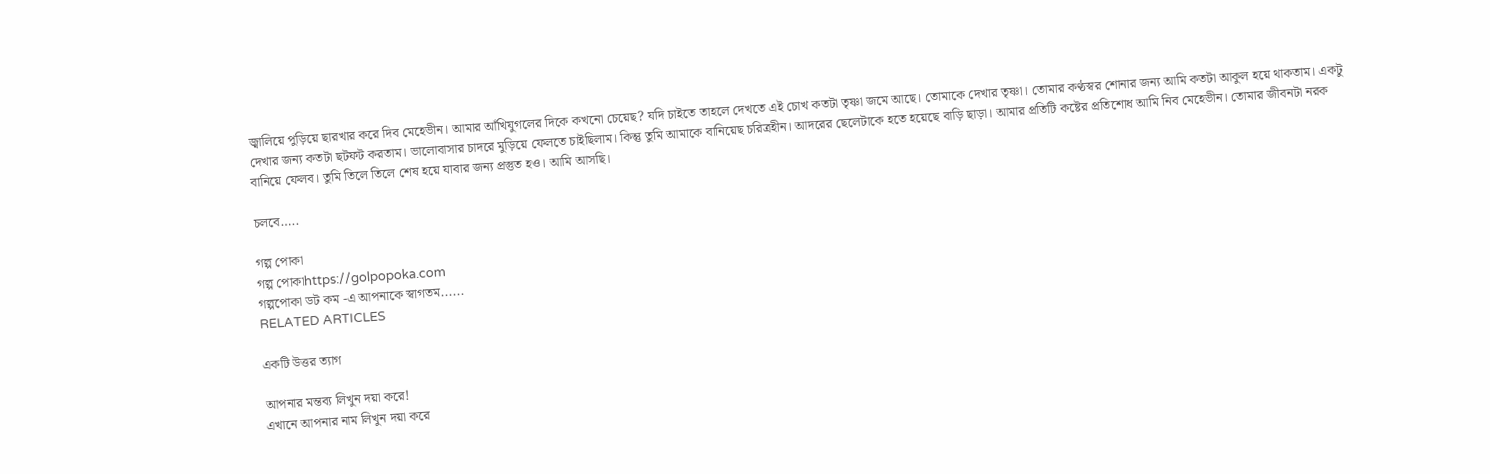জ্বালিয়ে পুড়িয়ে ছারখার করে দিব মেহেভীন। আমার আঁখিযুগলের দিকে কখনো চেয়েছ? যদি চাইতে তাহলে দেখতে এই চোখ কতটা তৃষ্ণা জমে আছে। তোমাকে দেখার তৃষ্ণা। তোমার কণ্ঠস্বর শোনার জন্য আমি কতটা আকুল হয়ে থাকতাম। একটু দেখার জন্য কতটা ছটফট করতাম। ভালোবাসার চাদরে মুড়িয়ে ফেলতে চাইছিলাম। কিন্তু তুমি আমাকে বানিয়েছ চরিত্রহীন। আদরের ছেলেটাকে হতে হয়েছে বাড়ি ছাড়া। আমার প্রতিটি কষ্টের প্রতিশোধ আমি নিব মেহেভীন। তোমার জীবনটা নরক বানিয়ে ফেলব। তুমি তিলে তিলে শেষ হয়ে যাবার জন্য প্রস্তুত হও। আমি আসছি।

চলবে…..

গল্প পোকা
গল্প পোকাhttps://golpopoka.com
গল্পপোকা ডট কম -এ আপনাকে স্বাগতম......
RELATED ARTICLES

একটি উত্তর ত্যাগ

আপনার মন্তব্য লিখুন দয়া করে!
এখানে আপনার নাম লিখুন দয়া করে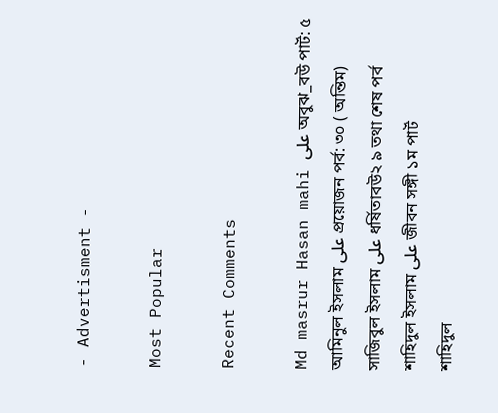- Advertisment -

Most Popular

Recent Comments

Md masrur Hasan mahi على অবুঝ_বউ পার্ট: ৫
আমিনুল ইসলাম على প্রয়োজন পর্ব: ৩০ ( অন্তিম)
সাজিবুল ইসলাম على ধর্ষিতাবউ২ ৯ তথা শেষ পর্ব
শাহিদুল ইসলাম على জীবন সঙ্গী ১ম পার্ট
শাহিদুল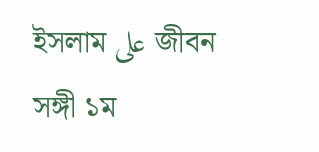ইসলাম على জীবন সঙ্গী ১ম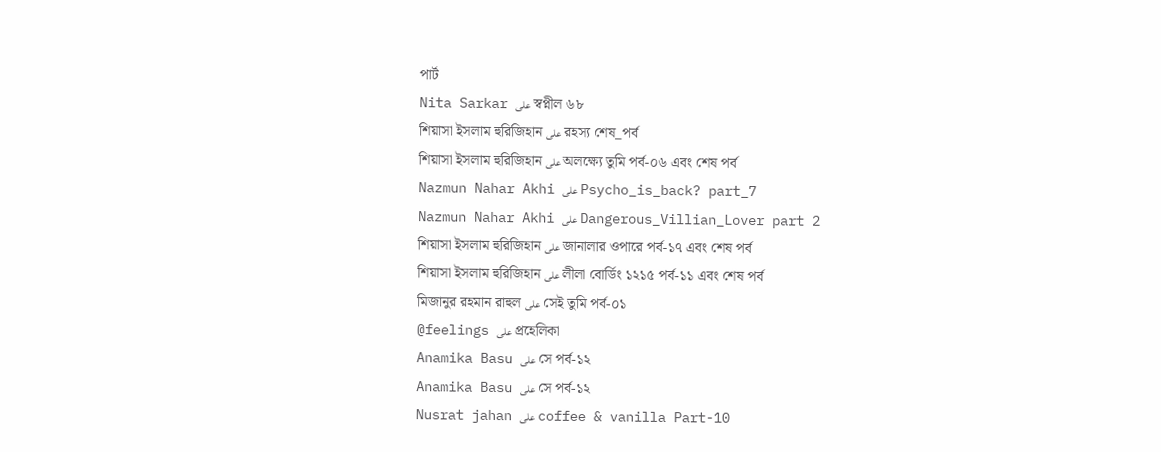পার্ট
Nita Sarkar على স্বপ্নীল ৬৮
শিয়াসা ইসলাম হুরিজিহান على রহস্য শেষ_পর্ব
শিয়াসা ইসলাম হুরিজিহান على অলক্ষ্যে তুমি পর্ব-০৬ এবং শেষ পর্ব
Nazmun Nahar Akhi على Psycho_is_back? part_7
Nazmun Nahar Akhi على Dangerous_Villian_Lover part 2
শিয়াসা ইসলাম হুরিজিহান على জানালার ওপারে পর্ব-১৭ এবং শেষ পর্ব
শিয়াসা ইসলাম হুরিজিহান على লীলা বোর্ডিং ১২১৫ পর্ব-১১ এবং শেষ পর্ব
মিজানুর রহমান রাহুল على সেই তুমি পর্ব-০১
@feelings على প্রহেলিকা
Anamika Basu على সে পর্ব-১২
Anamika Basu على সে পর্ব-১২
Nusrat jahan على coffee & vanilla Part-10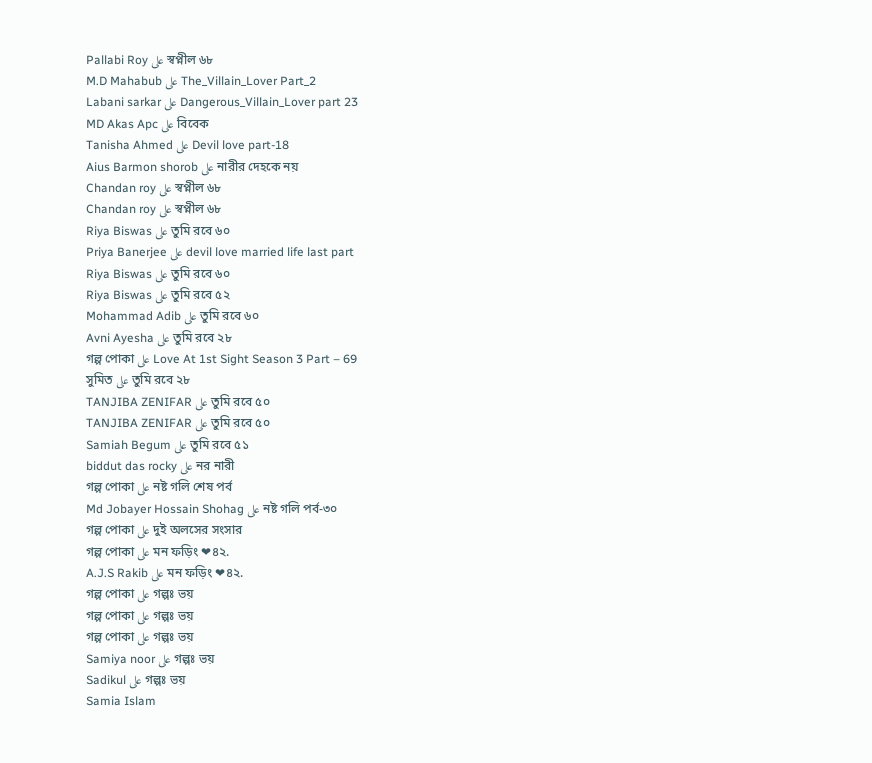Pallabi Roy على স্বপ্নীল ৬৮
M.D Mahabub على The_Villain_Lover Part_2
Labani sarkar على Dangerous_Villain_Lover part 23
MD Akas Apc على বিবেক
Tanisha Ahmed على Devil love part-18
Aius Barmon shorob على নারীর দেহকে নয়
Chandan roy على স্বপ্নীল ৬৮
Chandan roy على স্বপ্নীল ৬৮
Riya Biswas على তুমি রবে ৬০
Priya Banerjee على devil love married life last part
Riya Biswas على তুমি রবে ৬০
Riya Biswas على তুমি রবে ৫২
Mohammad Adib على তুমি রবে ৬০
Avni Ayesha على তুমি রবে ২৮
গল্প পোকা على Love At 1st Sight Season 3 Part – 69
সুমিত على তুমি রবে ২৮
TANJIBA ZENIFAR على তুমি রবে ৫০
TANJIBA ZENIFAR على তুমি রবে ৫০
Samiah Begum على তুমি রবে ৫১
biddut das rocky على নর নারী
গল্প পোকা على নষ্ট গলি শেষ পর্ব
Md Jobayer Hossain Shohag على নষ্ট গলি পর্ব-৩০
গল্প পোকা على দুই অলসের সংসার
গল্প পোকা على মন ফড়িং ❤৪২.
A.J.S Rakib على মন ফড়িং ❤৪২.
গল্প পোকা على গল্পঃ ভয়
গল্প পোকা على গল্পঃ ভয়
গল্প পোকা على গল্পঃ ভয়
Samiya noor على গল্পঃ ভয়
Sadikul على গল্পঃ ভয়
Samia Islam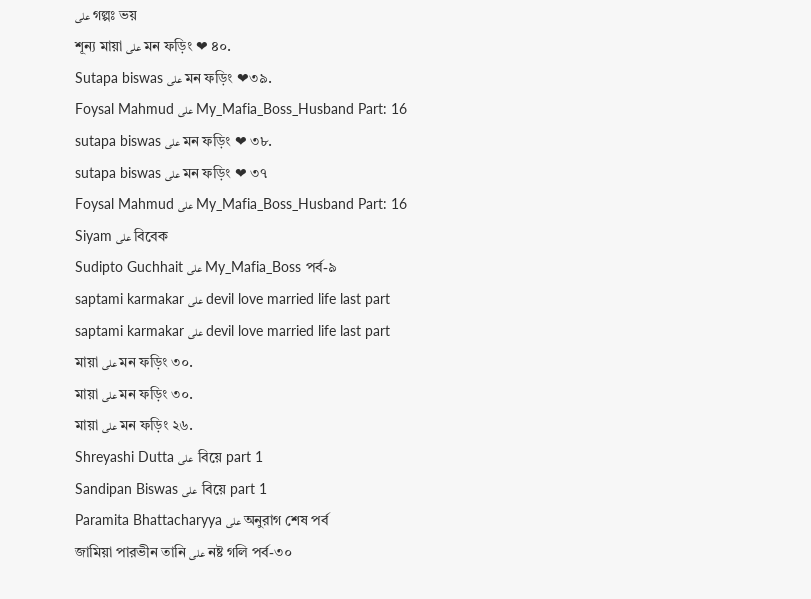على গল্পঃ ভয়
শূন্য মায়া على মন ফড়িং ❤ ৪০.
Sutapa biswas على মন ফড়িং ❤৩৯.
Foysal Mahmud على My_Mafia_Boss_Husband Part: 16
sutapa biswas على মন ফড়িং ❤ ৩৮.
sutapa biswas على মন ফড়িং ❤ ৩৭
Foysal Mahmud على My_Mafia_Boss_Husband Part: 16
Siyam على বিবেক
Sudipto Guchhait على My_Mafia_Boss পর্ব-৯
saptami karmakar على devil love married life last part
saptami karmakar على devil love married life last part
মায়া على মন ফড়িং ৩০.
মায়া على মন ফড়িং ৩০.
মায়া على মন ফড়িং ২৬.
Shreyashi Dutta على  বিয়ে part 1
Sandipan Biswas على  বিয়ে part 1
Paramita Bhattacharyya على অনুরাগ শেষ পর্ব
জামিয়া পারভীন তানি على নষ্ট গলি পর্ব-৩০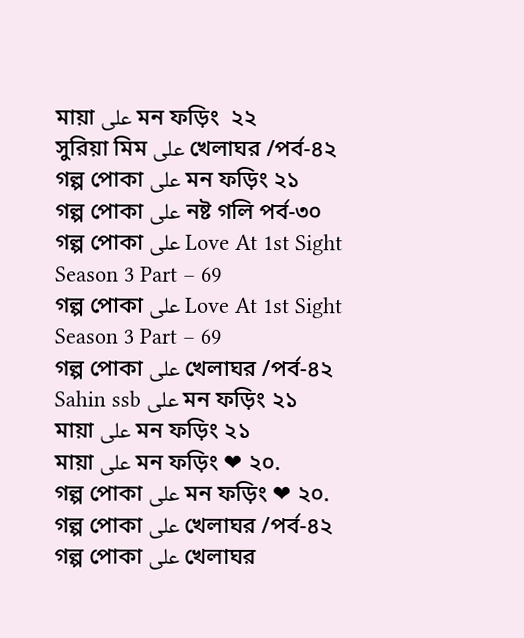মায়া على মন ফড়িং  ২২
সুরিয়া মিম على খেলাঘর /পর্ব-৪২
গল্প পোকা على মন ফড়িং ২১
গল্প পোকা على নষ্ট গলি পর্ব-৩০
গল্প পোকা على Love At 1st Sight Season 3 Part – 69
গল্প পোকা على Love At 1st Sight Season 3 Part – 69
গল্প পোকা على খেলাঘর /পর্ব-৪২
Sahin ssb على মন ফড়িং ২১
মায়া على মন ফড়িং ২১
মায়া على মন ফড়িং ❤ ২০.
গল্প পোকা على মন ফড়িং ❤ ২০.
গল্প পোকা على খেলাঘর /পর্ব-৪২
গল্প পোকা على খেলাঘর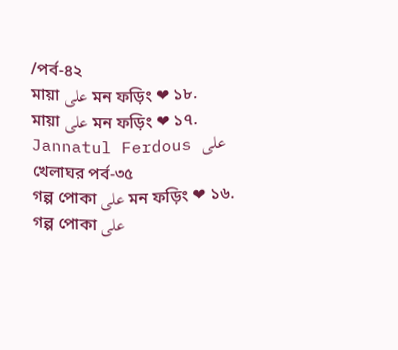/পর্ব-৪২
মায়া على মন ফড়িং ❤ ১৮.
মায়া على মন ফড়িং ❤ ১৭.
Jannatul Ferdous على খেলাঘর পর্ব-৩৫
গল্প পোকা على মন ফড়িং ❤ ১৬.
গল্প পোকা على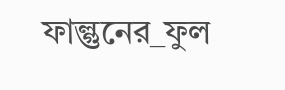ফাল্গুনের_ফুল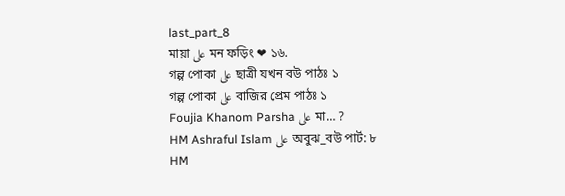last_part_8
মায়া على মন ফড়িং ❤ ১৬.
গল্প পোকা على ছাত্রী যখন বউ পাঠঃ ১
গল্প পোকা على বাজির প্রেম পাঠঃ ১
Foujia Khanom Parsha على মা… ?
HM Ashraful Islam على অবুঝ_বউ পার্ট: ৮
HM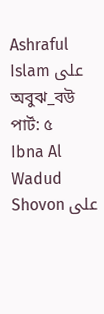Ashraful Islam على অবুঝ_বউ পার্ট: ৫
Ibna Al Wadud Shovon على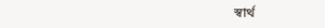স্বার্থ